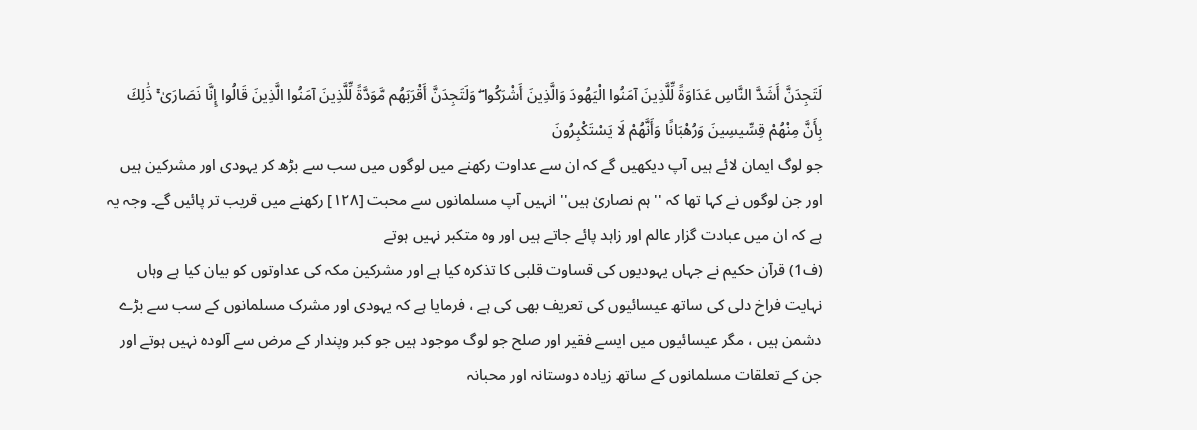لَتَجِدَنَّ أَشَدَّ النَّاسِ عَدَاوَةً لِّلَّذِينَ آمَنُوا الْيَهُودَ وَالَّذِينَ أَشْرَكُوا ۖ وَلَتَجِدَنَّ أَقْرَبَهُم مَّوَدَّةً لِّلَّذِينَ آمَنُوا الَّذِينَ قَالُوا إِنَّا نَصَارَىٰ ۚ ذَٰلِكَ بِأَنَّ مِنْهُمْ قِسِّيسِينَ وَرُهْبَانًا وَأَنَّهُمْ لَا يَسْتَكْبِرُونَ
جو لوگ ایمان لائے ہیں آپ دیکھیں گے کہ ان سے عداوت رکھنے میں لوگوں میں سب سے بڑھ کر یہودی اور مشرکین ہیں اور جن لوگوں نے کہا تھا کہ ''ہم نصاریٰ ہیں'' انہیں آپ مسلمانوں سے محبت [١٢٨] رکھنے میں قریب تر پائیں گے۔ وجہ یہ ہے کہ ان میں عبادت گزار عالم اور زاہد پائے جاتے ہیں اور وہ متکبر نہیں ہوتے
(ف1) قرآن حکیم نے جہاں یہودیوں کی قساوت قلبی کا تذکرہ کیا ہے اور مشرکین مکہ کی عداوتوں کو بیان کیا ہے وہاں نہایت فراخ دلی کی ساتھ عیسائیوں کی تعریف بھی کی ہے ، فرمایا ہے کہ یہودی اور مشرک مسلمانوں کے سب سے بڑے دشمن ہیں ، مگر عیسائیوں میں ایسے فقیر اور صلح جو لوگ موجود ہیں جو کبر وپندار کے مرض سے آلودہ نہیں ہوتے اور جن کے تعلقات مسلمانوں کے ساتھ زیادہ دوستانہ اور محبانہ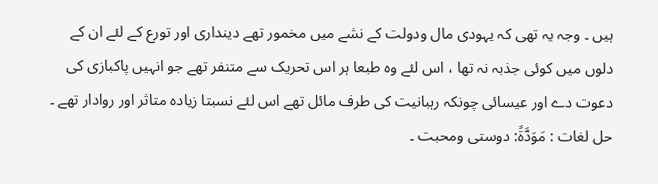ہیں ۔ وجہ یہ تھی کہ یہودی مال ودولت کے نشے میں مخمور تھے دینداری اور تورع کے لئے ان کے دلوں میں کوئی جذبہ نہ تھا ، اس لئے وہ طبعا ہر اس تحریک سے متنفر تھے جو انہیں پاکبازی کی دعوت دے اور عیسائی چونکہ رہبانیت کی طرف مائل تھے اس لئے نسبتا زیادہ متاثر اور روادار تھے ۔ حل لغات : مَوَدَّةً: دوستی ومحبت ۔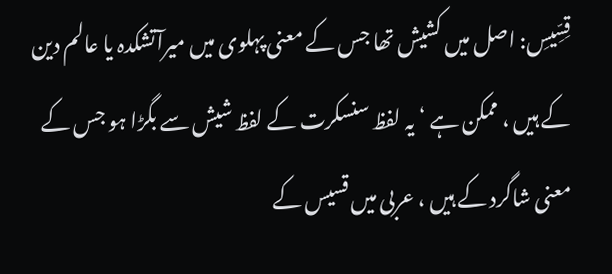قِسِّيسِ: اصل میں کشیش تھا جس کے معنی پہلوی میں میرآتشکدہ یا عالم دین کے ہیں ، ممکن ہے ‘ یہ لفظ سنسکرت کے لفظ شیش سے بگڑا ہو جس کے معنی شاگرد کے ہیں ، عربی میں قسیس کے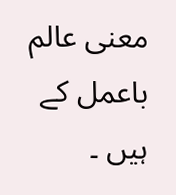معنی عالم باعمل کے ہیں ۔